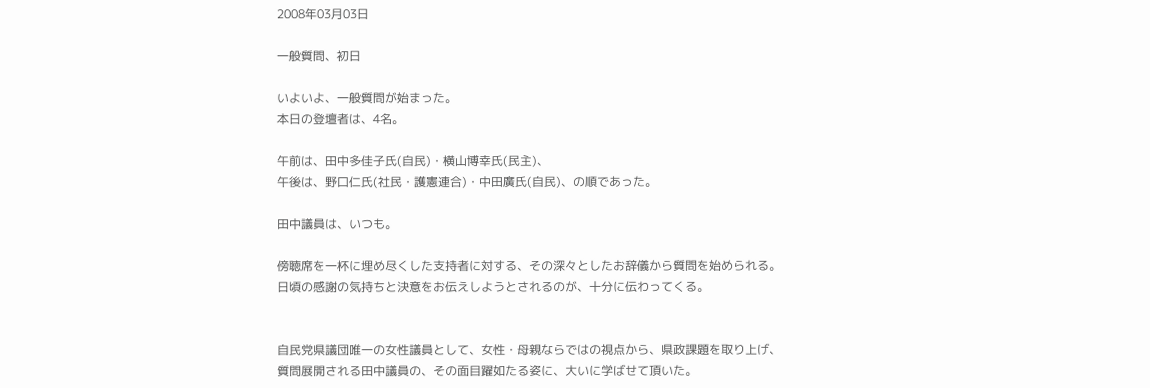2008年03月03日

一般質問、初日

いよいよ、一般質問が始まった。
本日の登壇者は、4名。

午前は、田中多佳子氏(自民)・横山博幸氏(民主)、
午後は、野口仁氏(社民・護憲連合)・中田廣氏(自民)、の順であった。

田中議員は、いつも。

傍聴席を一杯に埋め尽くした支持者に対する、その深々としたお辞儀から質問を始められる。
日頃の感謝の気持ちと決意をお伝えしようとされるのが、十分に伝わってくる。


自民党県議団唯一の女性議員として、女性・母親ならではの視点から、県政課題を取り上げ、
質問展開される田中議員の、その面目躍如たる姿に、大いに学ばせて頂いた。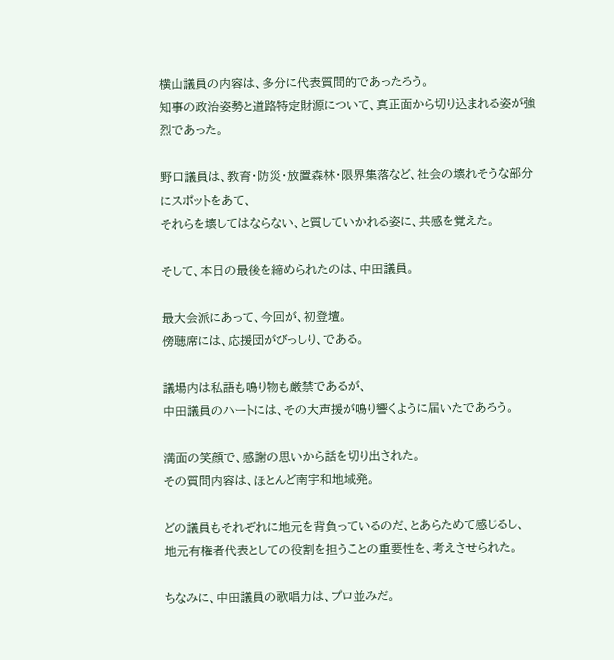横山議員の内容は、多分に代表質問的であったろう。
知事の政治姿勢と道路特定財源について、真正面から切り込まれる姿が強烈であった。

野口議員は、教育・防災・放置森林・限界集落など、社会の壊れそうな部分にスポットをあて、
それらを壊してはならない、と質していかれる姿に、共感を覚えた。

そして、本日の最後を締められたのは、中田議員。

最大会派にあって、今回が、初登壇。
傍聴席には、応援団がびっしり、である。

議場内は私語も鳴り物も厳禁であるが、
中田議員のハートには、その大声援が鳴り響くように届いたであろう。

満面の笑顔で、感謝の思いから話を切り出された。
その質問内容は、ほとんど南宇和地域発。

どの議員もそれぞれに地元を背負っているのだ、とあらためて感じるし、
地元有権者代表としての役割を担うことの重要性を、考えさせられた。

ちなみに、中田議員の歌唱力は、プロ並みだ。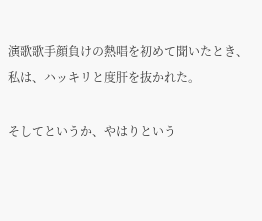演歌歌手顔負けの熱唱を初めて聞いたとき、私は、ハッキリと度肝を抜かれた。

そしてというか、やはりという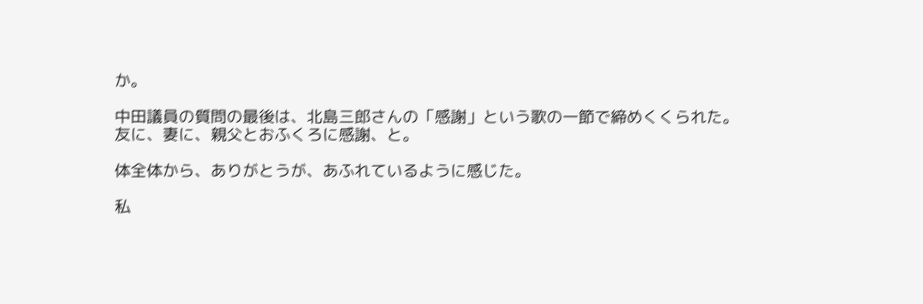か。

中田議員の質問の最後は、北島三郎さんの「感謝」という歌の一節で締めくくられた。
友に、妻に、親父とおふくろに感謝、と。

体全体から、ありがとうが、あふれているように感じた。

私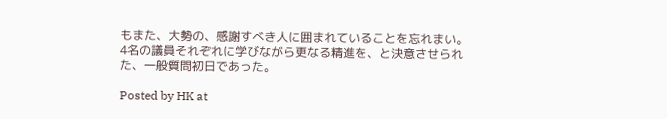もまた、大勢の、感謝すべき人に囲まれていることを忘れまい。
4名の議員それぞれに学びながら更なる精進を、と決意させられた、一般質問初日であった。

Posted by HK at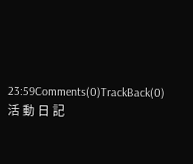23:59Comments(0)TrackBack(0)活 動 日 記